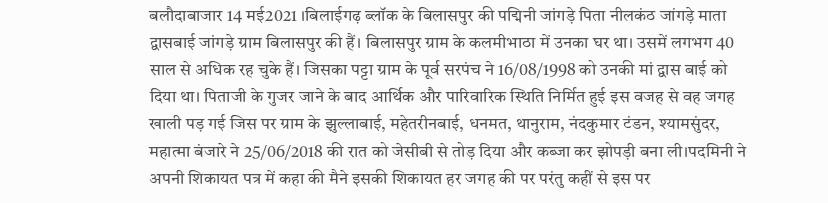बलौदाबाजार 14 मई2021 ।बिलाईगढ़ ब्लॉक के बिलासपुर की पद्मिनी जांगड़े पिता नीलकंठ जांगड़े माता द्वासबाई जांगड़े ग्राम बिलासपुर की हैं। बिलासपुर ग्राम के कलमीभाठा में उनका घर था। उसमें लगभग 40 साल से अधिक रह चुके हैं। जिसका पट्टा ग्राम के पूर्व सरपंच ने 16/08/1998 को उनकी मां द्वास बाई को दिया था। पिताजी के गुजर जाने के बाद आर्थिक और पारिवारिक स्थिति निर्मित हुई इस वजह से वह जगह खाली पड़ गई जिस पर ग्राम के झुल्लाबाई, महेतरीनबाई, धनमत, थानुराम, नंदकुमार टंडन, श्यामसुंदर, महात्मा बंजारे ने 25/06/2018 की रात को जेसीबी से तोड़ दिया और कब्जा कर झोपड़ी बना ली।पदमिनी ने अपनी शिकायत पत्र में कहा की मैने इसकी शिकायत हर जगह की पर परंतु कहीं से इस पर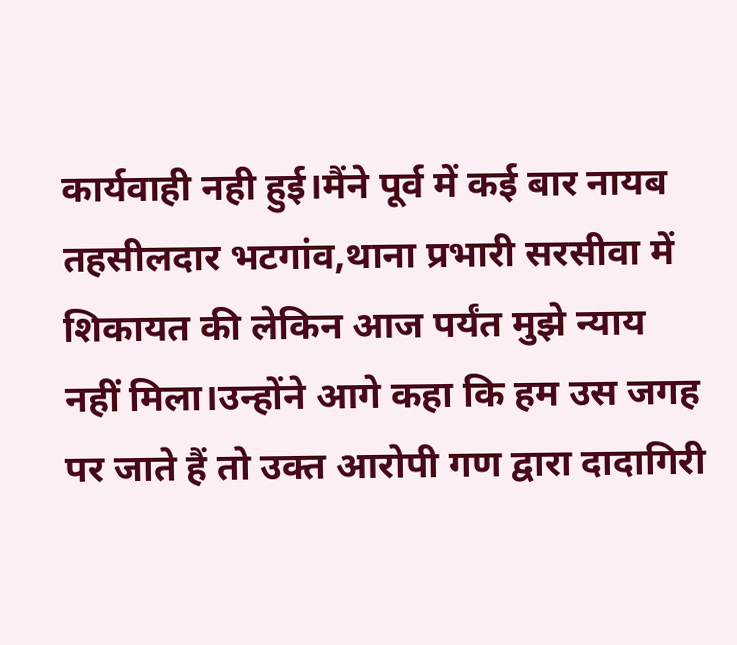कार्यवाही नही हुई।मैंने पूर्व में कई बार नायब तहसीलदार भटगांव,थाना प्रभारी सरसीवा में शिकायत की लेकिन आज पर्यंत मुझे न्याय नहीं मिला।उन्होंने आगे कहा कि हम उस जगह पर जाते हैं तो उक्त आरोपी गण द्वारा दादागिरी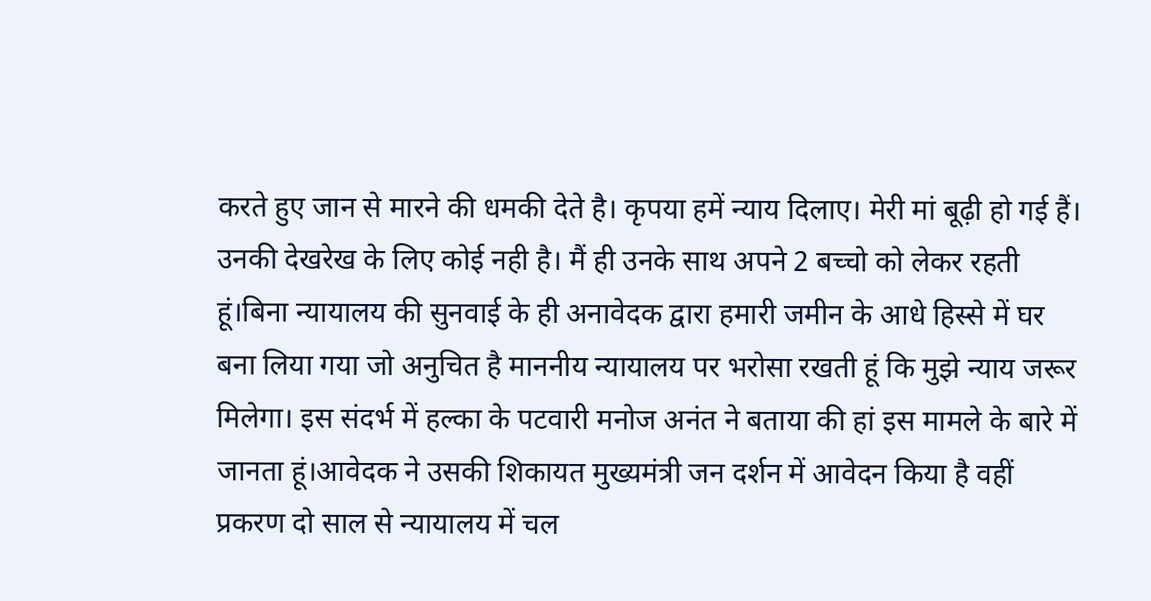करते हुए जान से मारने की धमकी देते है। कृपया हमें न्याय दिलाए। मेरी मां बूढ़ी हो गई हैं। उनकी देखरेख के लिए कोई नही है। मैं ही उनके साथ अपने 2 बच्चो को लेकर रहती हूं।बिना न्यायालय की सुनवाई के ही अनावेदक द्वारा हमारी जमीन के आधे हिस्से में घर बना लिया गया जो अनुचित है माननीय न्यायालय पर भरोसा रखती हूं कि मुझे न्याय जरूर मिलेगा। इस संदर्भ में हल्का के पटवारी मनोज अनंत ने बताया की हां इस मामले के बारे में जानता हूं।आवेदक ने उसकी शिकायत मुख्यमंत्री जन दर्शन में आवेदन किया है वहीं प्रकरण दो साल से न्यायालय में चल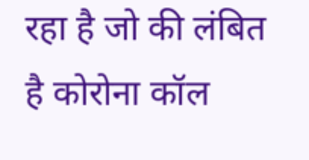रहा है जो की लंबित है कोरोना कॉल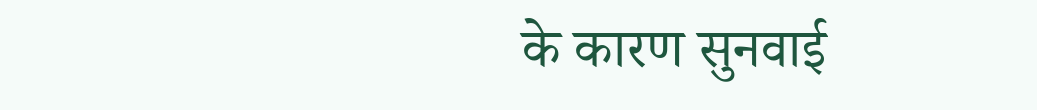के कारण सुनवाई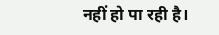नहीं हो पा रही है।